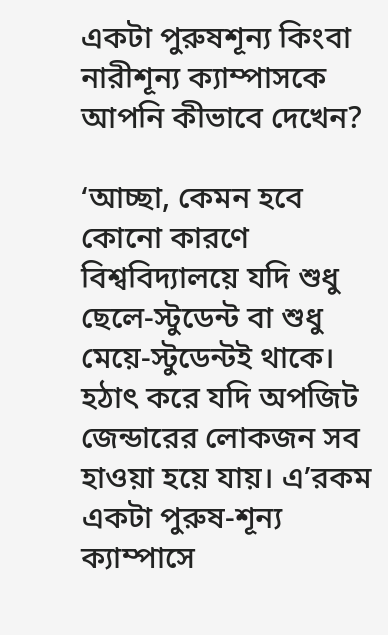একটা পুরুষশূন্য কিংবা নারীশূন্য ক্যাম্পাসকে আপনি কীভাবে দেখেন?

‘আচ্ছা, কেমন হবে কোনো কারণে বিশ্ববিদ্যালয়ে যদি শুধু ছেলে-স্টুডেন্ট বা শুধু মেয়ে-স্টুডেন্টই থাকে। হঠাৎ করে যদি অপজিট জেন্ডারের লোকজন সব হাওয়া হয়ে যায়। এ’রকম একটা পুরুষ-শূন্য ক্যাম্পাসে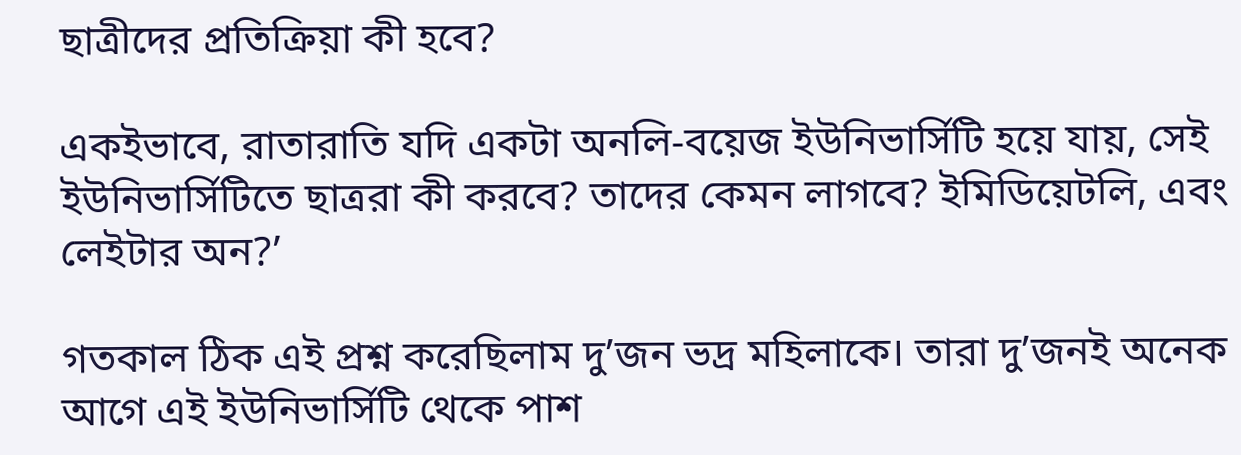ছাত্রীদের প্রতিক্রিয়া কী হবে?

একইভাবে, রাতারাতি যদি একটা অনলি-বয়েজ ইউনিভার্সিটি হয়ে যায়, সেই ইউনিভার্সিটিতে ছাত্ররা কী করবে? তাদের কেমন লাগবে? ইমিডিয়েটলি, এবং লেইটার অন?’

গতকাল ঠিক এই প্রশ্ন করেছিলাম দু’জন ভদ্র মহিলাকে। তারা দু’জনই অনেক আগে এই ইউনিভার্সিটি থেকে পাশ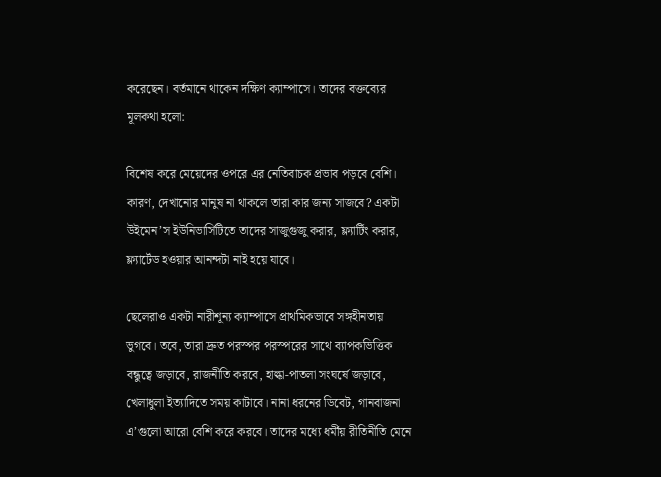করেছেন। বর্তমানে থাকেন দক্ষিণ ক্যাম্পাসে। তাদের বক্তব্যের মূলকথা হলো:

বিশেষ করে মেয়েদের ওপরে এর নেতিবাচক প্রভাব পড়বে বেশি। কারণ, দেখানোর মানুষ না থাকলে তারা কার জন্য সাজবে? একটা উইমেন’স ইউনিভার্সিটিতে তাদের সাজুগুজু করার, ফ্ল্যার্টিং করার, ফ্ল্যার্টেড হওয়ার আনন্দটা নাই হয়ে যাবে।

ছেলেরাও একটা নারীশূন্য ক্যাম্পাসে প্রাথমিকভাবে সঙ্গহীনতায় ভুগবে। তবে, তারা দ্রুত পরস্পর পরস্পরের সাথে ব্যাপকভিত্তিক বন্ধুত্বে জড়াবে, রাজনীতি করবে, হাল্কা-পাতলা সংঘর্ষে জড়াবে, খেলাধুলা ইত্যাদিতে সময় কাটাবে। নানা ধরনের ডিবেট, গানবাজনা এ’গুলো আরো বেশি করে করবে। তাদের মধ্যে ধর্মীয় রীতিনীতি মেনে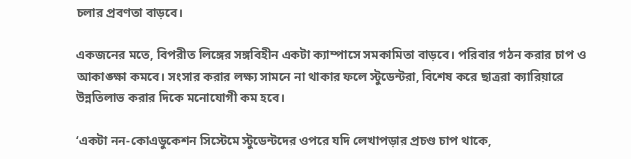চলার প্রবণতা বাড়বে।

একজনের মতে, বিপরীত লিঙ্গের সঙ্গবিহীন একটা ক্যাম্পাসে সমকামিতা বাড়বে। পরিবার গঠন করার চাপ ও আকাঙ্ক্ষা কমবে। সংসার করার লক্ষ্য সামনে না থাকার ফলে স্টুডেন্টরা, বিশেষ করে ছাত্ররা ক্যারিয়ারে উন্নতিলাভ করার দিকে মনোযোগী কম হবে।

‘একটা নন-কোএডুকেশন সিস্টেমে স্টুডেন্টদের ওপরে যদি লেখাপড়ার প্রচণ্ড চাপ থাকে,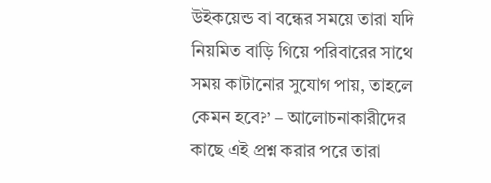উইকয়েন্ড বা বন্ধের সময়ে তারা যদি নিয়মিত বাড়ি গিয়ে পরিবারের সাথে সময় কাটানোর সুযোগ পায়, তাহলে কেমন হবে?’ – আলোচনাকারীদের কাছে এই প্রশ্ন করার পরে তারা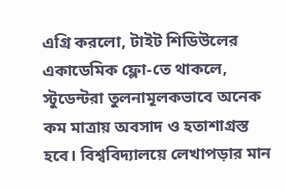এগ্রি করলো, টাইট শিডিউলের একাডেমিক ফ্লো-তে থাকলে, স্টুডেন্টরা তুলনামূলকভাবে অনেক কম মাত্রায় অবসাদ ও হতাশাগ্রস্ত হবে। বিশ্ববিদ্যালয়ে লেখাপড়ার মান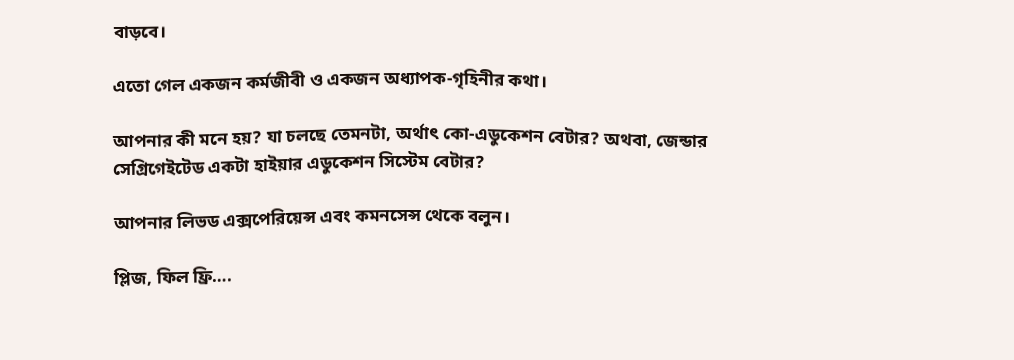বাড়বে।

এতো গেল একজন কর্মজীবী ও একজন অধ্যাপক-গৃহিনীর কথা।

আপনার কী মনে হয়? যা চলছে তেমনটা, অর্থাৎ কো-এডুকেশন বেটার? অথবা, জেন্ডার সেগ্রিগেইটেড একটা হাইয়ার এডুকেশন সিস্টেম বেটার?

আপনার লিভড এক্সপেরিয়েন্স এবং কমনসেন্স থেকে বলুন।

প্লিজ, ফিল ফ্রি….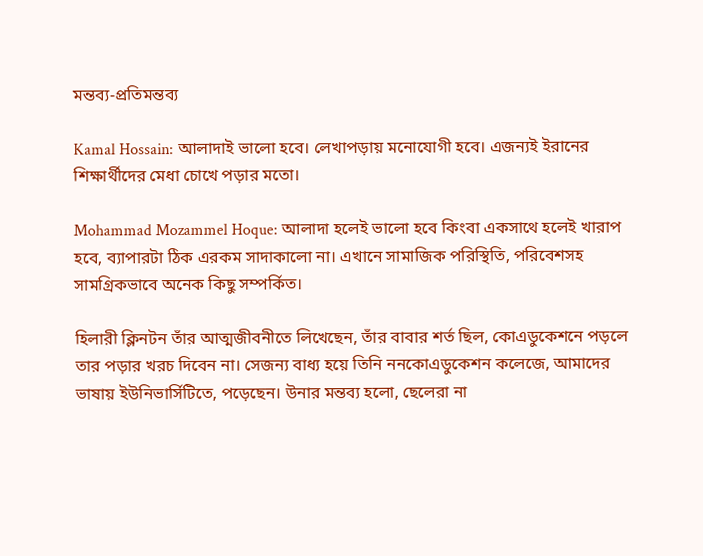মন্তব্য-প্রতিমন্তব্য

Kamal Hossain: আলাদাই ভালো হবে। লেখাপড়ায় মনোযোগী হবে। এজন্যই ইরানের শিক্ষার্থীদের মেধা চোখে পড়ার মতো।

Mohammad Mozammel Hoque: আলাদা হলেই ভালো হবে কিংবা একসাথে হলেই খারাপ হবে, ব্যাপারটা ঠিক এরকম সাদাকালো না। এখানে সামাজিক পরিস্থিতি, পরিবেশসহ সামগ্রিকভাবে অনেক কিছু সম্পর্কিত।

হিলারী ক্লিনটন তাঁর আত্মজীবনীতে লিখেছেন, তাঁর বাবার শর্ত ছিল, কোএডুকেশনে পড়লে তার পড়ার খরচ দিবেন না। সেজন্য বাধ্য হয়ে তিনি ননকোএডুকেশন কলেজে, আমাদের ভাষায় ইউনিভার্সিটিতে, পড়েছেন। উনার মন্তব্য হলো, ছেলেরা না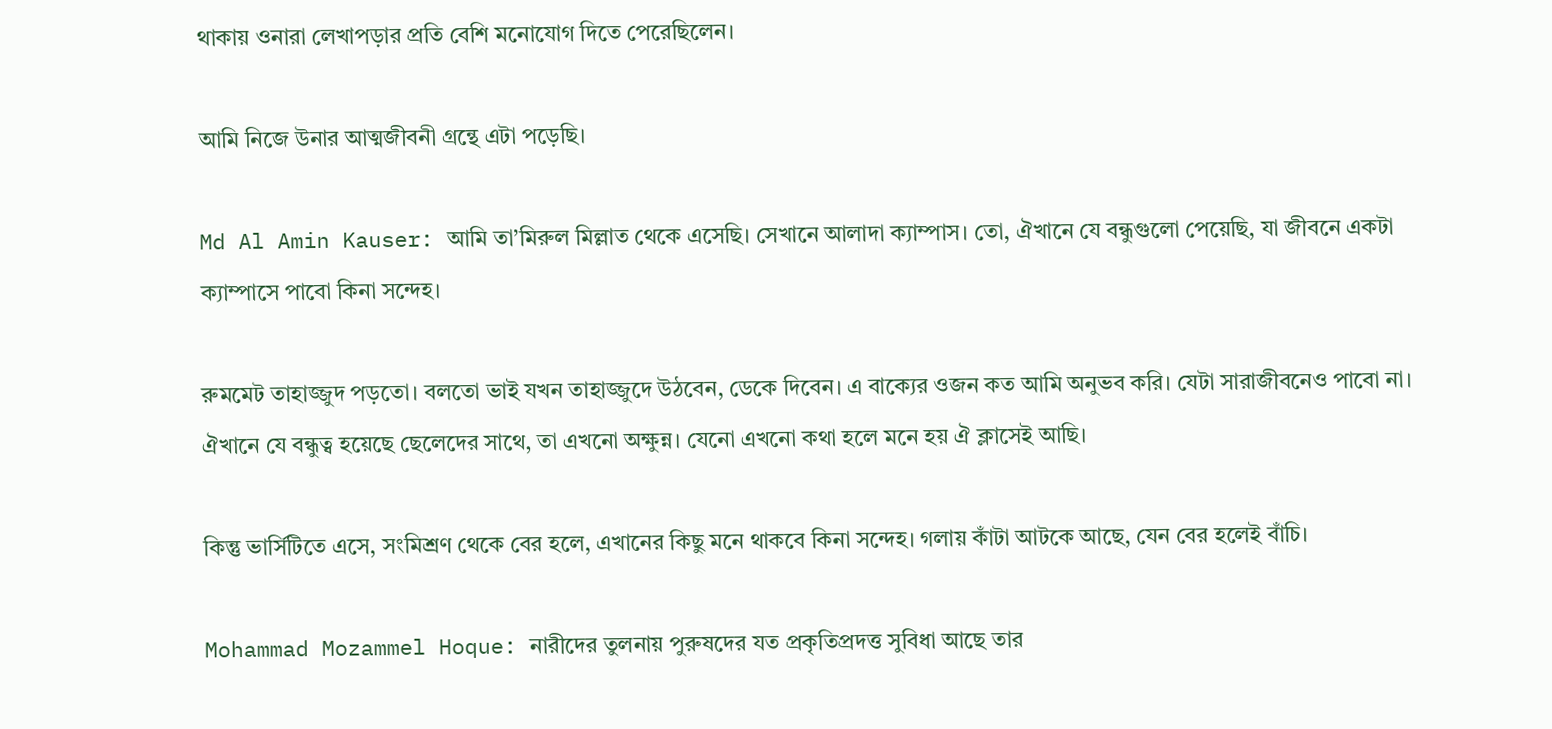থাকায় ওনারা লেখাপড়ার প্রতি বেশি মনোযোগ দিতে পেরেছিলেন।

আমি নিজে উনার আত্মজীবনী গ্রন্থে এটা পড়েছি।

Md Al Amin Kauser: আমি তা’মিরুল মিল্লাত থেকে এসেছি। সেখানে আলাদা ক্যাম্পাস। তো, ঐখানে যে বন্ধুগুলো পেয়েছি, যা জীবনে একটা ক্যাম্পাসে পাবো কিনা সন্দেহ।

রুমমেট তাহাজ্জুদ পড়তো। বলতো ভাই যখন তাহাজ্জুদে উঠবেন, ডেকে দিবেন। এ বাক্যের ওজন কত আমি অনুভব করি। যেটা সারাজীবনেও পাবো না। ঐখানে যে বন্ধুত্ব হয়েছে ছেলেদের সাথে, তা এখনো অক্ষুন্ন। যেনো এখনো কথা হলে মনে হয় ঐ ক্লাসেই আছি।

কিন্তু ভার্সিটিতে এসে, সংমিশ্রণ থেকে বের হলে, এখানের কিছু মনে থাকবে কিনা সন্দেহ। গলায় কাঁটা আটকে আছে, যেন বের হলেই বাঁচি।

Mohammad Mozammel Hoque: নারীদের তুলনায় পুরুষদের যত প্রকৃতিপ্রদত্ত সুবিধা আছে তার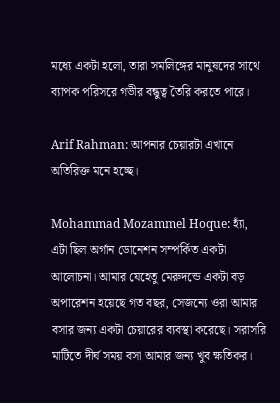মধ্যে একটা হলো, তারা সমলিঙ্গের মানুষদের সাথে ব্যাপক পরিসরে গভীর বন্ধুত্ব তৈরি করতে পারে।

Arif Rahman: আপনার চেয়ারটা এখানে অতিরিক্ত মনে হচ্ছে।

Mohammad Mozammel Hoque: হ্যাঁ, এটা ছিল অর্গান ডোনেশন সম্পর্কিত একটা আলোচনা। আমার যেহেতু মেরুদন্ডে একটা বড় অপারেশন হয়েছে গত বছর, সেজন্যে ওরা আমার বসার জন্য একটা চেয়ারের ব্যবস্থা করেছে। সরাসরি মাটিতে দীর্ঘ সময় বসা আমার জন্য খুব ক্ষতিকর।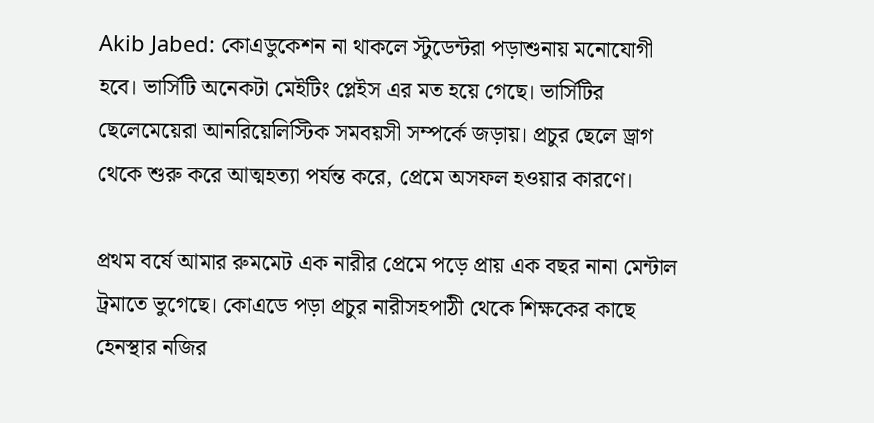Akib Jabed: কোএডুকেশন না থাকলে স্টুডেন্টরা পড়াশুনায় মনোযোগী হবে। ভার্সিটি অনেকটা মেইটিং প্লেইস এর মত হয়ে গেছে। ভার্সিটির ছেলেমেয়েরা আনরিয়েলিস্টিক সমবয়সী সম্পর্কে জড়ায়। প্রচুর ছেলে ড্রাগ থেকে শুরু করে আত্মহত্যা পর্যন্ত করে, প্রেমে অসফল হওয়ার কারণে।

প্রথম বর্ষে আমার রুমমেট এক নারীর প্রেমে পড়ে প্রায় এক বছর নানা মেন্টাল ট্রমাতে ভুগেছে। কোএডে পড়া প্রচুর নারীসহপাঠী থেকে শিক্ষকের কাছে হেনস্থার নজির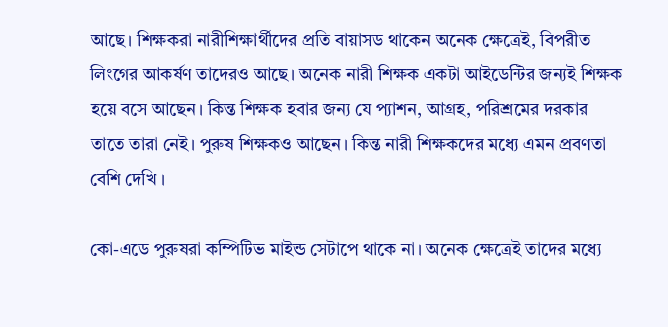আছে। শিক্ষকরা নারীশিক্ষার্থীদের প্রতি বায়াসড থাকেন অনেক ক্ষেত্রেই, বিপরীত লিংগের আকর্ষণ তাদেরও আছে। অনেক নারী শিক্ষক একটা আইডেন্টির জন্যই শিক্ষক হয়ে বসে আছেন। কিন্ত শিক্ষক হবার জন্য যে প্যাশন, আগ্রহ, পরিশ্রমের দরকার তাতে তারা নেই। পুরুষ শিক্ষকও আছেন। কিন্ত নারী শিক্ষকদের মধ্যে এমন প্রবণতা বেশি দেখি ।

কো-এডে পুরুষরা কম্পিটিভ মাইন্ড সেটাপে থাকে না। অনেক ক্ষেত্রেই তাদের মধ্যে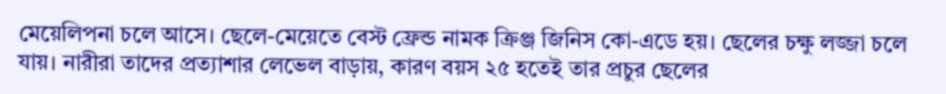মেয়েলিপনা চলে আসে। ছেলে-মেয়েতে বেস্ট ফ্রেন্ড নামক ক্রিঞ্জ জিনিস কো-এডে হয়। ছেলের চক্ষু লজ্জা চলে যায়। নারীরা তাদের প্রত্যাশার লেভেল বাড়ায়, কারণ বয়স ২৫ হতেই তার প্রচুর ছেলের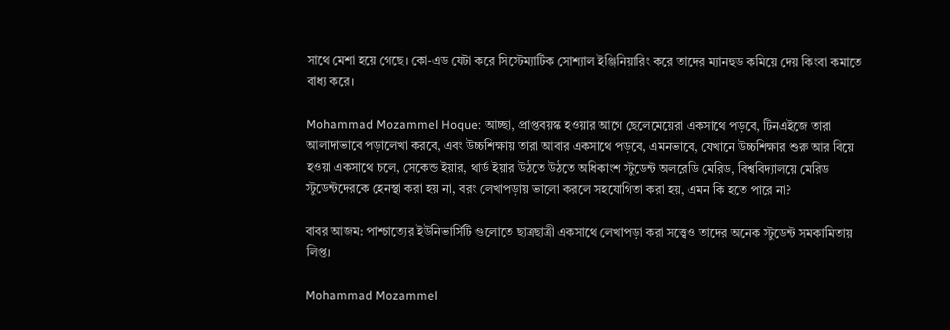সাথে মেশা হয়ে গেছে। কো-এড যেটা করে সিস্টেম্যাটিক সোশ্যাল ইঞ্জিনিয়ারিং করে তাদের ম্যানহুড কমিয়ে দেয় কিংবা কমাতে বাধ্য করে।

Mohammad Mozammel Hoque: আচ্ছা, প্রাপ্তবয়স্ক হওয়ার আগে ছেলেমেয়েরা একসাথে পড়বে, টিনএইজে তারা আলাদাভাবে পড়ালেখা করবে, এবং উচ্চশিক্ষায় তারা আবার একসাথে পড়বে, এমনভাবে, যেখানে উচ্চশিক্ষার শুরু আর বিয়ে হওয়া একসাথে চলে, সেকেন্ড ইয়ার, থার্ড ইয়ার উঠতে উঠতে অধিকাংশ স্টুডেন্ট অলরেডি মেরিড, বিশ্ববিদ্যালয়ে মেরিড স্টুডেন্টদেরকে হেনস্থা করা হয় না, বরং লেখাপড়ায় ভালো করলে সহযোগিতা করা হয়, এমন কি হতে পারে না?

বাবর আজম: পাশ্চাত‍্যের ইউনিভার্সিটি গুলোতে ছাত্রছাত্রী একসাথে লেখাপড়া করা সত্ত্বেও তাদের অনেক স্টুডেন্ট সমকামিতায় লিপ্ত।

Mohammad Mozammel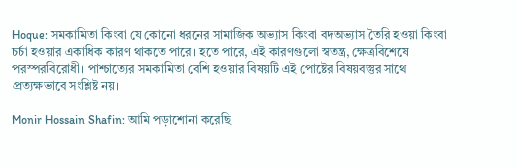Hoque: সমকামিতা কিংবা যে কোনো ধরনের সামাজিক অভ্যাস কিংবা বদঅভ্যাস তৈরি হওয়া কিংবা চর্চা হওয়ার একাধিক কারণ থাকতে পারে। হতে পারে, এই কারণগুলো স্বতন্ত্র, ক্ষেত্রবিশেষে পরস্পরবিরোধী। পাশ্চাত্যের সমকামিতা বেশি হওয়ার বিষয়টি এই পোষ্টের বিষয়বস্তুর সাথে প্রত্যক্ষভাবে সংশ্লিষ্ট নয়।

Monir Hossain Shafin: আমি পড়াশোনা করেছি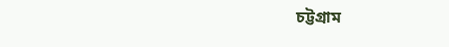চট্টগ্রাম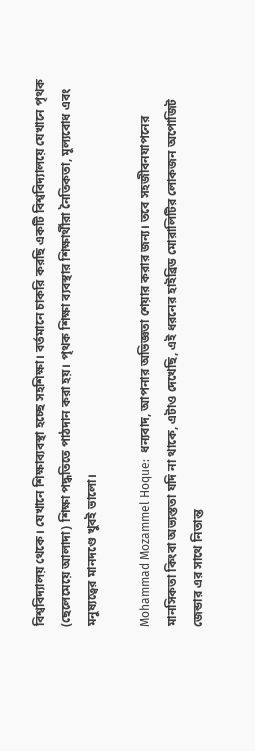বিশ্ববিদ্যালয় থেকে। যেখানে শিক্ষাব্যবস্থা হচ্ছে সহশিক্ষা। বর্তমানে চাকরি করছি একটি বিশ্ববিদ্যালয়ে যেখানে পৃথক (ছেলেমেয়ে আলাদা) শিক্ষা পদ্ধতিতে পাঠদান করা হয়। পৃথক শিক্ষা ব্যবস্থার শিক্ষার্থীরা নৈতিকতা, মূল্যবোধ এবং মনুষ্যত্বের মানদণ্ডে খুবই ভালো।

Mohammad Mozammel Hoque:  ধন্যবাদ, আপনার অভিজ্ঞতা শেয়ার করার জন্য। তবে সহজীবনযাপনের মানসিকতা কিংবা অভ্যস্ততা যদি না থাকে, এটাও দেখেছি, এই ধরনের হাইব্রিড মোরালিটির লোকজন অপোজিট জেন্ডার এর সাথে নিতান্ত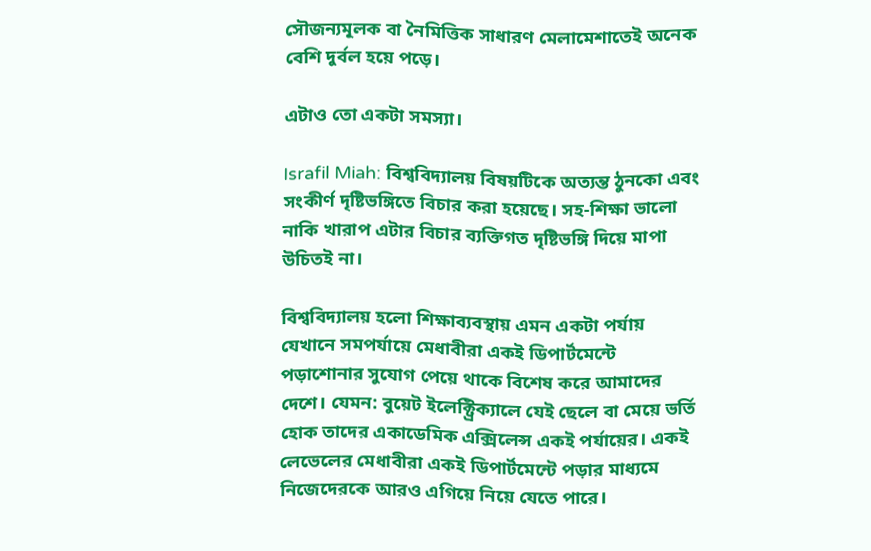সৌজন্যমূলক বা নৈমিত্তিক সাধারণ মেলামেশাতেই অনেক বেশি দুর্বল হয়ে পড়ে।

এটাও তো একটা সমস্যা।

Israfil Miah: বিশ্ববিদ্যালয় বিষয়টিকে অত্যন্ত ঠুনকো এবং সংকীর্ণ দৃষ্টিভঙ্গিতে বিচার করা হয়েছে। সহ-শিক্ষা ভালো নাকি খারাপ এটার বিচার ব্যক্তিগত দৃষ্টিভঙ্গি দিয়ে মাপা উচিতই না।

বিশ্ববিদ্যালয় হলো শিক্ষাব্যবস্থায় এমন একটা পর্যায় যেখানে সমপর্যায়ে মেধাবীরা একই ডিপার্টমেন্টে পড়াশোনার সুযোগ পেয়ে থাকে বিশেষ করে আমাদের দেশে। যেমন: বুয়েট ইলেক্ট্রিক্যালে যেই ছেলে বা মেয়ে ভর্তি হোক তাদের একাডেমিক এক্সিলেন্স একই পর্যায়ের। একই লেভেলের মেধাবীরা একই ডিপার্টমেন্টে পড়ার মাধ্যমে নিজেদেরকে আরও এগিয়ে নিয়ে যেতে পারে।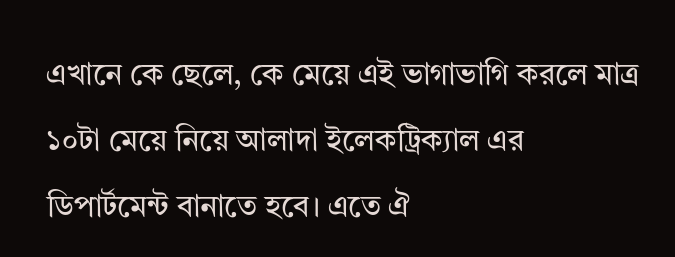এখানে কে ছেলে, কে মেয়ে এই ভাগাভাগি করলে মাত্র ১০টা মেয়ে নিয়ে আলাদা ইলেকট্রিক্যাল এর ডিপার্টমেন্ট বানাতে হবে। এতে ঐ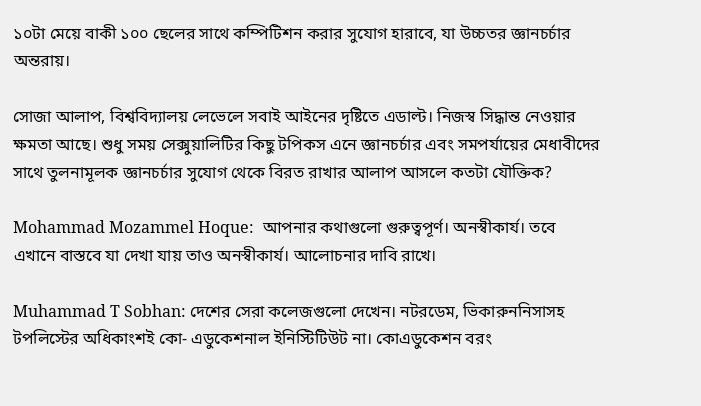১০টা মেয়ে বাকী ১০০ ছেলের সাথে কম্পিটিশন করার সুযোগ হারাবে, যা উচ্চতর জ্ঞানচর্চার অন্তরায়।

সোজা আলাপ, বিশ্ববিদ্যালয় লেভেলে সবাই আইনের দৃষ্টিতে এডাল্ট। নিজস্ব সিদ্ধান্ত নেওয়ার ক্ষমতা আছে। শুধু সময় সেক্সুয়ালিটির কিছু টপিকস এনে জ্ঞানচর্চার এবং সমপর্যায়ের মেধাবীদের সাথে তুলনামূলক জ্ঞানচর্চার সুযোগ থেকে বিরত রাখার আলাপ আসলে কতটা যৌক্তিক?

Mohammad Mozammel Hoque:  আপনার কথাগুলো গুরুত্বপূর্ণ। অনস্বীকার্য। তবে এখানে বাস্তবে যা দেখা যায় তাও অনস্বীকার্য। আলোচনার দাবি রাখে।

Muhammad T Sobhan: দেশের সেরা কলেজগুলো দেখেন। নটরডেম, ভিকারুননিসাসহ টপলিস্টের অধিকাংশই কো- এডুকেশনাল ইনিস্টিটিউট না। কোএডুকেশন বরং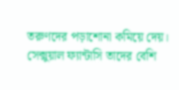তরুণদের পড়াশোনা কমিয়ে দেয়। সেক্সুয়াল ফ্যান্টাসি তাদের বেশি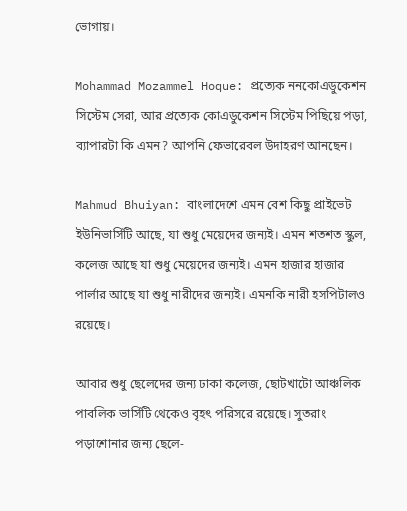ভোগায়।

Mohammad Mozammel Hoque: প্রত্যেক ননকোএডুকেশন সিস্টেম সেরা, আর প্রত্যেক কোএডুকেশন সিস্টেম পিছিয়ে পড়া, ব্যাপারটা কি এমন? আপনি ফেভারেবল উদাহরণ আনছেন।

Mahmud Bhuiyan: বাংলাদেশে এমন বেশ কিছু প্রাইভেট ইউনিভার্সিটি আছে, যা শুধু মেয়েদের জন্যই। এমন শতশত স্কুল, কলেজ আছে যা শুধু মেয়েদের জন্যই। এমন হাজার হাজার পার্লার আছে যা শুধু নারীদের জন্যই। এমনকি নারী হসপিটালও রয়েছে।

আবার শুধু ছেলেদের জন্য ঢাকা কলেজ, ছোটখাটো আঞ্চলিক পাবলিক ভার্সিটি থেকেও বৃহৎ পরিসরে রয়েছে। সুতরাং পড়াশোনার জন্য ছেলে-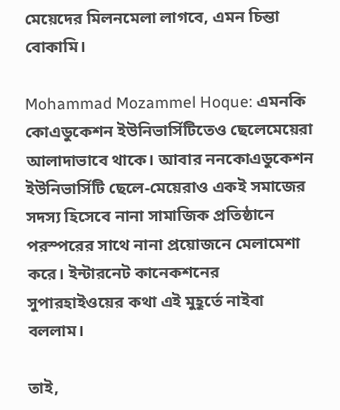মেয়েদের মিলনমেলা লাগবে, এমন চিন্তা বোকামি।

Mohammad Mozammel Hoque: এমনকি কোএডুকেশন ইউনিভার্সিটিতেও ছেলেমেয়েরা আলাদাভাবে থাকে। আবার ননকোএডুকেশন ইউনিভার্সিটি ছেলে-মেয়েরাও একই সমাজের সদস্য হিসেবে নানা সামাজিক প্রতিষ্ঠানে পরস্পরের সাথে নানা প্রয়োজনে মেলামেশা করে। ইন্টারনেট কানেকশনের সুপারহাইওয়ের কথা এই মুহূর্তে নাইবা বললাম।

তাই,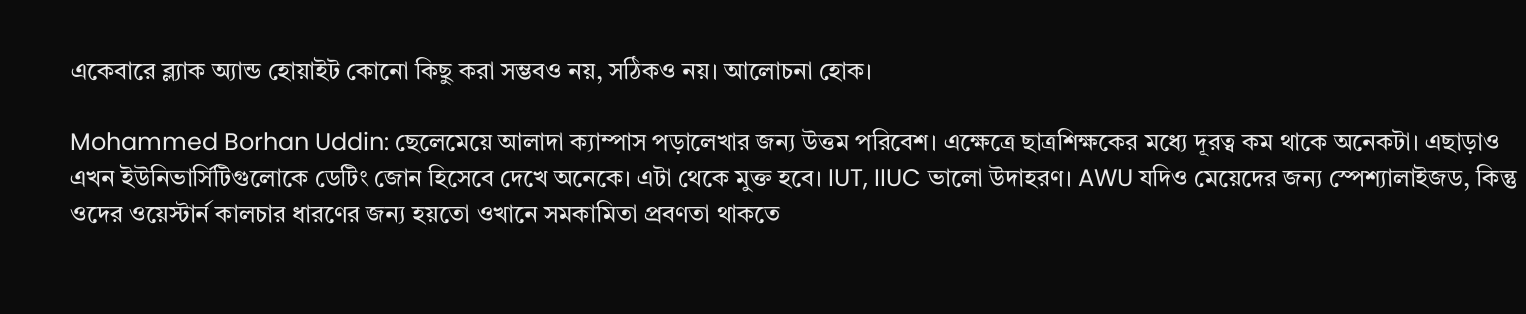একেবারে ব্ল্যাক অ্যান্ড হোয়াইট কোনো কিছু করা সম্ভবও নয়, সঠিকও নয়। আলোচনা হোক।

Mohammed Borhan Uddin: ছেলেমেয়ে আলাদা ক্যাম্পাস পড়ালেখার জন্য উত্তম পরিবেশ। এক্ষেত্রে ছাত্রশিক্ষকের মধ্যে দূরত্ব কম থাকে অনেকটা। এছাড়াও এখন ইউনিভার্সিটিগুলোকে ডেটিং জোন হিসেবে দেখে অনেকে। এটা থেকে মুক্ত হবে। IUT, IIUC ভালো উদাহরণ। AWU যদিও মেয়েদের জন্য স্পেশ্যালাইজড, কিন্তু ওদের ওয়েস্টার্ন কালচার ধারণের জন্য হয়তো ওখানে সমকামিতা প্রবণতা থাকতে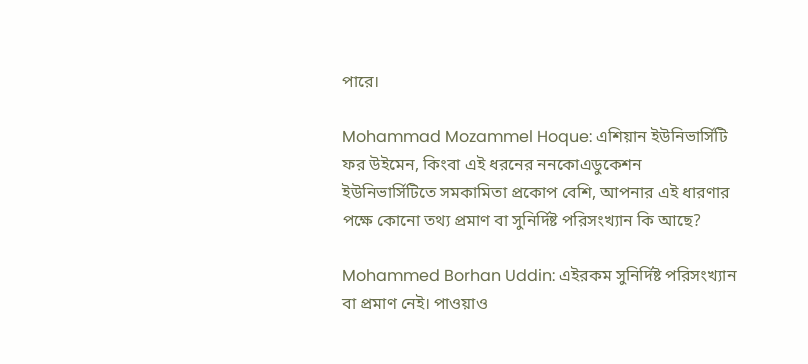পারে।

Mohammad Mozammel Hoque: এশিয়ান ইউনিভার্সিটি ফর উইমেন, কিংবা এই ধরনের ননকোএডুকেশন ইউনিভার্সিটিতে সমকামিতা প্রকোপ বেশি, আপনার এই ধারণার পক্ষে কোনো তথ্য প্রমাণ বা সুনির্দিষ্ট পরিসংখ্যান কি আছে?

Mohammed Borhan Uddin: এইরকম সুনির্দিষ্ট পরিসংখ্যান বা প্রমাণ নেই। পাওয়াও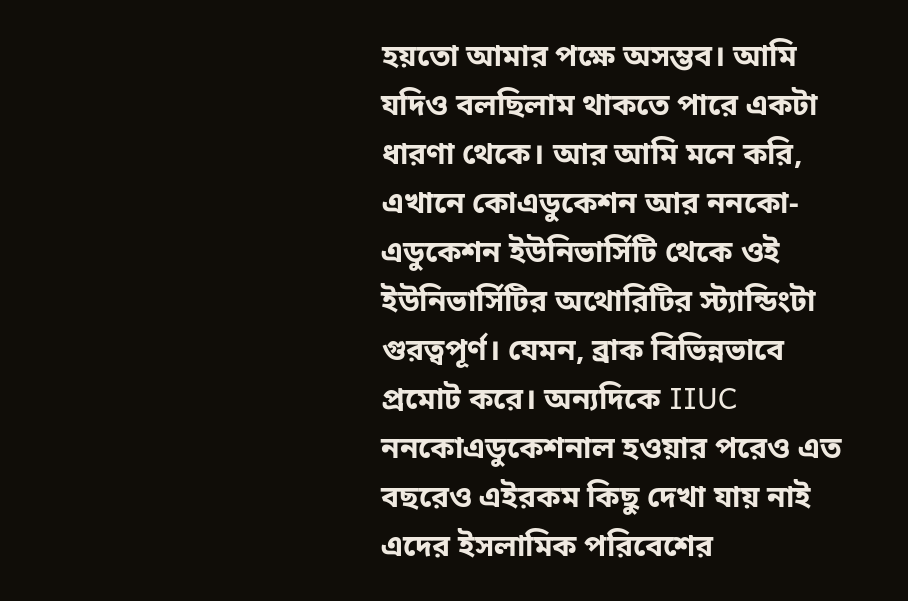হয়তো আমার পক্ষে অসম্ভব। আমি যদিও বলছিলাম থাকতে পারে একটা ধারণা থেকে। আর আমি মনে করি, এখানে কোএডুকেশন আর ননকো-এডুকেশন ইউনিভার্সিটি থেকে ওই ইউনিভার্সিটির অথোরিটির স্ট্যান্ডিংটা গুরত্বপূর্ণ। যেমন, ব্রাক বিভিন্নভাবে প্রমোট করে। অন্যদিকে IIUC ননকোএডুকেশনাল হওয়ার পরেও এত বছরেও এইরকম কিছু দেখা যায় নাই এদের ইসলামিক পরিবেশের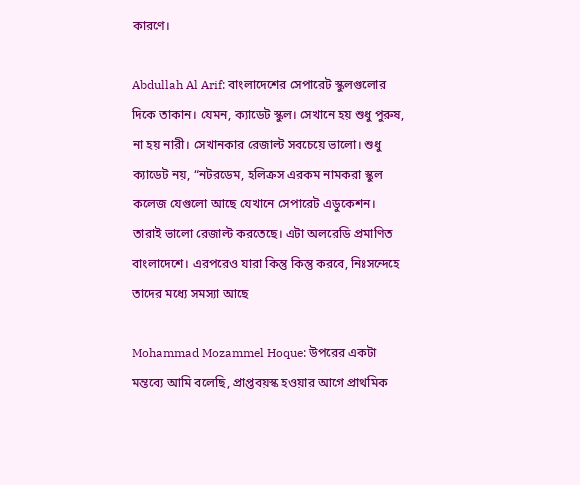কারণে।

Abdullah Al Arif: বাংলাদেশের সেপারেট স্কুলগুলোর দিকে তাকান। যেমন, ক্যাডেট স্কুল। সেখানে হয় শুধু পুরুষ, না হয় নারী। সেখানকার রেজাল্ট সবচেয়ে ভালো। শুধু ক্যাডেট নয়, “নটরডেম, হলিক্রস এরকম নামকরা স্কুল কলেজ যেগুলো আছে যেখানে সেপারেট এডুকেশন। তারাই ভালো রেজাল্ট করতেছে। এটা অলরেডি প্রমাণিত বাংলাদেশে। এরপরেও যারা কিন্তু কিন্তু করবে, নিঃসন্দেহে তাদের মধ্যে সমস্যা আছে

Mohammad Mozammel Hoque: উপরের একটা মন্তব্যে আমি বলেছি, প্রাপ্তবয়স্ক হওয়ার আগে প্রাথমিক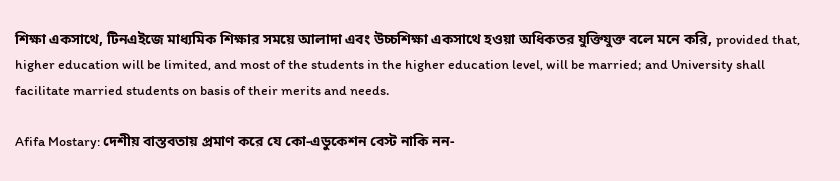শিক্ষা একসাথে, টিনএইজে মাধ্যমিক শিক্ষার সময়ে আলাদা এবং উচ্চশিক্ষা একসাথে হওয়া অধিকতর যুক্তিযুক্ত বলে মনে করি, provided that, higher education will be limited, and most of the students in the higher education level, will be married; and University shall facilitate married students on basis of their merits and needs.

Afifa Mostary: দেশীয় বাস্তবতায় প্রমাণ করে যে কো-এডুকেশন বেস্ট নাকি নন-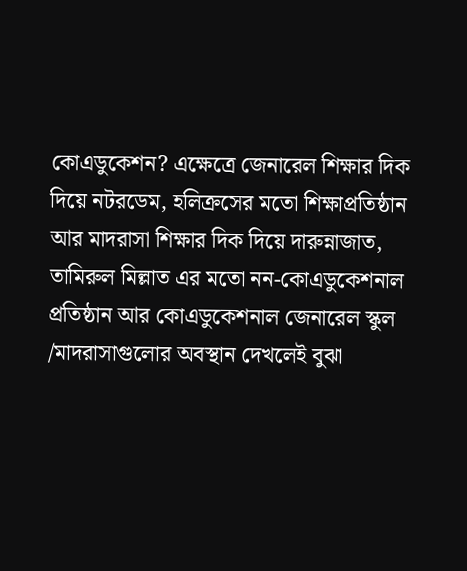কোএডুকেশন? এক্ষেত্রে জেনারেল শিক্ষার দিক দিয়ে নটরডেম, হলিক্রসের মতো শিক্ষাপ্রতিষ্ঠান আর মাদরাসা শিক্ষার দিক দিয়ে দারুন্নাজাত, তামিরুল মিল্লাত এর মতো নন-কোএডুকেশনাল প্রতিষ্ঠান আর কোএডুকেশনাল জেনারেল স্কুল /মাদরাসাগুলোর অবস্থান দেখলেই বুঝা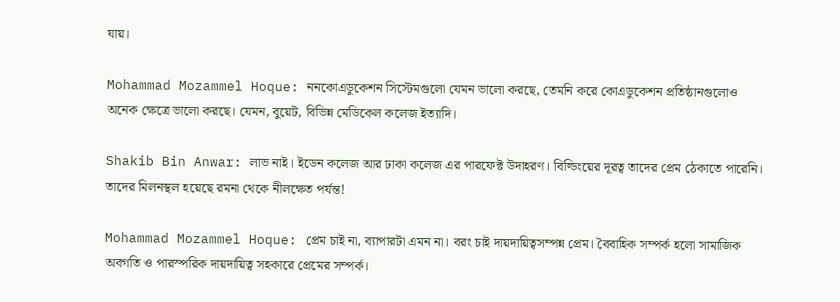যায়।

Mohammad Mozammel Hoque: ননকোএডুকেশন সিস্টেমগুলো যেমন ভালো করছে, তেমনি করে কোএডুকেশন প্রতিষ্ঠানগুলোও অনেক ক্ষেত্রে ভালো করছে। যেমন, বুয়েট, বিভিন্ন মেডিকেল কলেজ ইত্যাদি।

Shakib Bin Anwar: লাভ নাই। ইডেন কলেজ আর ঢাকা কলেজ এর পারফেক্ট উদাহরণ। বিল্ডিংয়ের দূরত্ব তাদের প্রেম ঠেকাতে পারেনি। তাদের মিলনস্থল হয়েছে রমনা থেকে নীলক্ষেত পর্যন্ত!

Mohammad Mozammel Hoque: প্রেম চাই না, ব্যাপারটা এমন না। বরং চাই দায়দায়িত্বসম্পন্ন প্রেম। বৈবাহিক সম্পর্ক হলো সামাজিক অবগতি ও পারস্পরিক দায়দায়িত্ব সহকারে প্রেমের সম্পর্ক।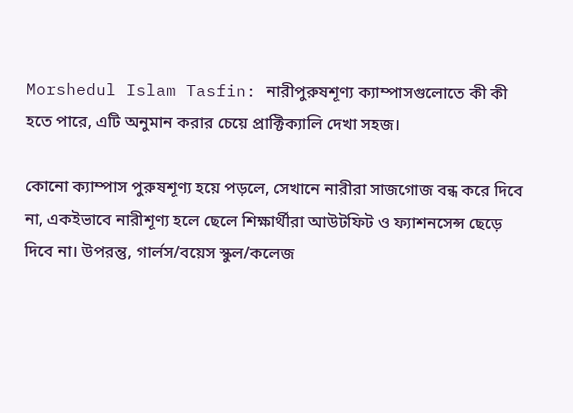Morshedul Islam Tasfin: নারীপুরুষশূণ্য ক্যাম্পাসগুলোতে কী কী হতে পারে, এটি অনুমান করার চেয়ে প্রাক্টিক্যালি দেখা সহজ।

কোনো ক্যাম্পাস পুরুষশূণ্য হয়ে পড়লে, সেখানে নারীরা সাজগোজ বন্ধ করে দিবে না, একইভাবে নারীশূণ্য হলে ছেলে শিক্ষার্থীরা আউটফিট ও ফ্যাশনসেন্স ছেড়ে দিবে না। উপরন্তু, গার্লস/বয়েস স্কুল/কলেজ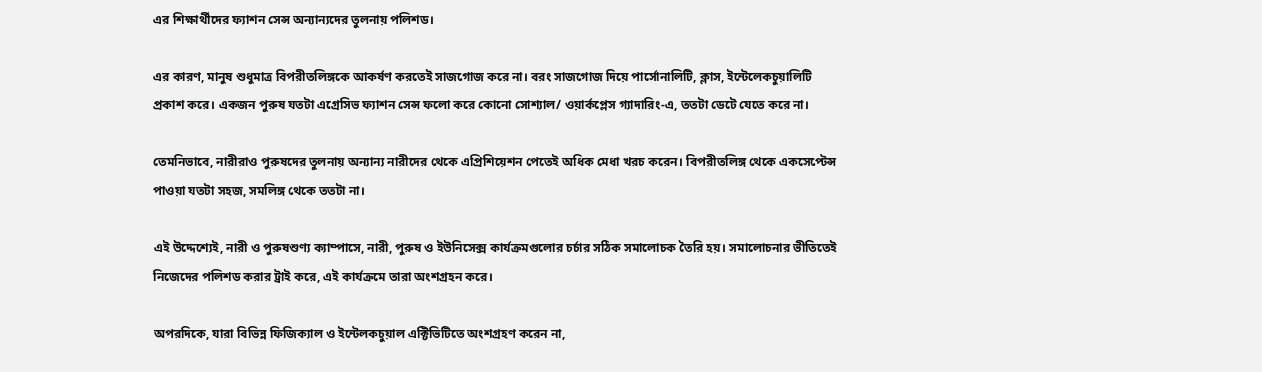এর শিক্ষার্থীদের ফ্যাশন সেন্স অন্যান্যদের তুলনায় পলিশড।

এর কারণ, মানুষ শুধুমাত্র বিপরীতলিঙ্গকে আকর্ষণ করতেই সাজগোজ করে না। বরং সাজগোজ দিয়ে পার্সোনালিটি, ক্লাস, ইন্টেলেকচুয়ালিটি প্রকাশ করে। একজন পুরুষ যতটা এগ্রেসিভ ফ্যাশন সেন্স ফলো করে কোনো সোশ্যাল/ ওয়ার্কপ্লেস গ্যাদারিং-এ, ততটা ডেটে যেতে করে না।

তেমনিভাবে, নারীরাও পুরুষদের তুলনায় অন্যান্য নারীদের থেকে এপ্রিশিয়েশন পেতেই অধিক মেধা খরচ করেন। বিপরীতলিঙ্গ থেকে একসেপ্টেন্স পাওয়া যতটা সহজ, সমলিঙ্গ থেকে ততটা না।

এই উদ্দেশ্যেই, নারী ও পুরুষশুণ্য ক্যাম্পাসে, নারী, পুরুষ ও ইউনিসেক্স কার্যক্রমগুলোর চর্চার সঠিক সমালোচক তৈরি হয়। সমালোচনার ভীতিতেই নিজেদের পলিশড করার ট্রাই করে, এই কার্যক্রমে তারা অংশগ্রহন করে।

অপরদিকে, যারা বিভিন্ন ফিজিক্যাল ও ইন্টেলকচুয়াল এক্টিভিটিতে অংশগ্রহণ করেন না,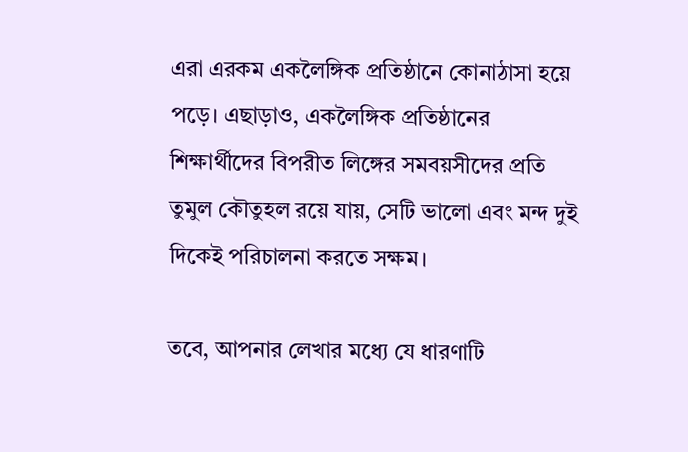এরা এরকম একলৈঙ্গিক প্রতিষ্ঠানে কোনাঠাসা হয়ে পড়ে। এছাড়াও, একলৈঙ্গিক প্রতিষ্ঠানের শিক্ষার্থীদের বিপরীত লিঙ্গের সমবয়সীদের প্রতি তুমুল কৌতুহল রয়ে যায়, সেটি ভালো এবং মন্দ দুই দিকেই পরিচালনা করতে সক্ষম।

তবে, আপনার লেখার মধ্যে যে ধারণাটি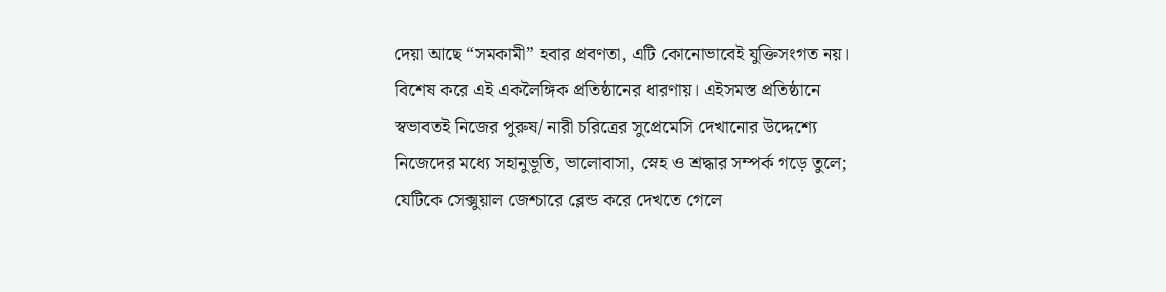দেয়া আছে “সমকামী” হবার প্রবণতা, এটি কোনোভাবেই যুক্তিসংগত নয়। বিশেষ করে এই একলৈঙ্গিক প্রতিষ্ঠানের ধারণায়। এইসমস্ত প্রতিষ্ঠানে স্বভাবতই নিজের পুরুষ/ নারী চরিত্রের সুপ্রেমেসি দেখানোর উদ্দেশ্যে নিজেদের মধ্যে সহানুভূতি, ভালোবাসা, স্নেহ ও শ্রদ্ধার সম্পর্ক গড়ে তুলে; যেটিকে সেক্সুয়াল জেশ্চারে ব্লেন্ড করে দেখতে গেলে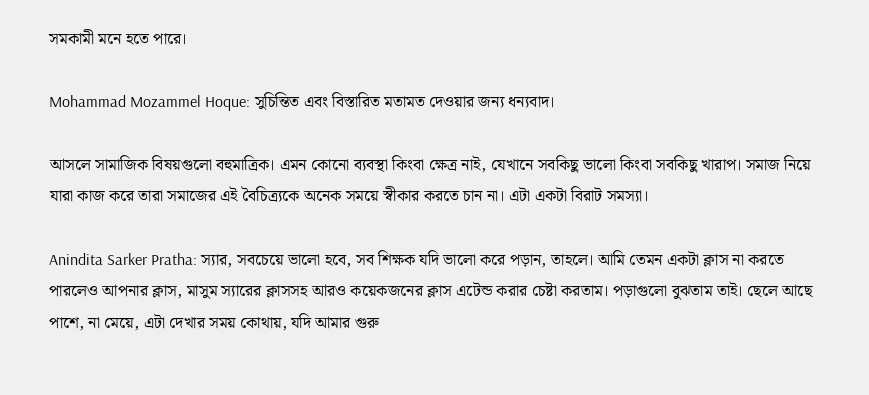সমকামী মনে হতে পারে।

Mohammad Mozammel Hoque: সুচিন্তিত এবং বিস্তারিত মতামত দেওয়ার জন্য ধন্যবাদ।

আসলে সামাজিক বিষয়গুলো বহুমাত্রিক। এমন কোনো ব্যবস্থা কিংবা ক্ষেত্র নাই, যেখানে সবকিছু ভালো কিংবা সবকিছু খারাপ। সমাজ নিয়ে যারা কাজ করে তারা সমাজের এই বৈচিত্র্যকে অনেক সময়ে স্বীকার করতে চান না। এটা একটা বিরাট সমস্যা।

Anindita Sarker Pratha: স্যার, সবচেয়ে ভালো হবে, সব শিক্ষক যদি ভালো করে পড়ান, তাহলে। আমি তেমন একটা ক্লাস না করতে পারলেও আপনার ক্লাস, মাসুম স্যারের ক্লাসসহ আরও কয়েকজনের ক্লাস এটেন্ড করার চেষ্টা করতাম। পড়াগুলো বুঝতাম তাই। ছেলে আছে পাশে, না মেয়ে, এটা দেখার সময় কোথায়, যদি আমার গুরু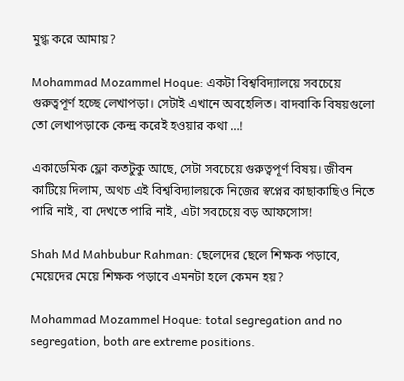মুগ্ধ করে আমায়?

Mohammad Mozammel Hoque: একটা বিশ্ববিদ্যালয়ে সবচেয়ে গুরুত্বপূর্ণ হচ্ছে লেখাপড়া। সেটাই এখানে অবহেলিত। বাদবাকি বিষয়গুলো তো লেখাপড়াকে কেন্দ্র করেই হওয়ার কথা …!

একাডেমিক ফ্লো কতটুকু আছে, সেটা সবচেয়ে গুরুত্বপূর্ণ বিষয়। জীবন কাটিয়ে দিলাম, অথচ এই বিশ্ববিদ্যালয়কে নিজের স্বপ্নের কাছাকাছিও নিতে পারি নাই, বা দেখতে পারি নাই, এটা সবচেয়ে বড় আফসোস!

Shah Md Mahbubur Rahman: ছেলেদের ছেলে শিক্ষক পড়াবে, মেয়েদের মেয়ে শিক্ষক পড়াবে এমনটা হলে কেমন হয়?

Mohammad Mozammel Hoque: total segregation and no segregation, both are extreme positions.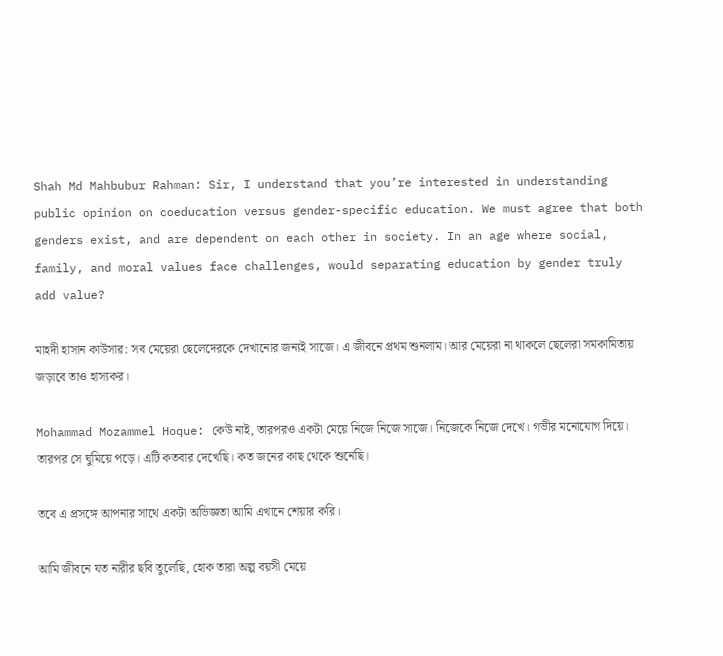Shah Md Mahbubur Rahman: Sir, I understand that you’re interested in understanding public opinion on coeducation versus gender-specific education. We must agree that both genders exist, and are dependent on each other in society. In an age where social, family, and moral values face challenges, would separating education by gender truly add value?

মাহদী হাসান কাউসাৱ: সব মেয়েরা ছেলেদেরকে দেখানোর জন্যই সাজে। এ জীবনে প্রথম শুনলাম। আর মেয়েরা না থাকলে ছেলেরা সমকামিতায় জড়াবে তাও হাস্যকর।

Mohammad Mozammel Hoque: কেউ নাই, তারপরও একটা মেয়ে নিজে নিজে সাজে। নিজেকে নিজে দেখে। গভীর মনোযোগ দিয়ে। তারপর সে ঘুমিয়ে পড়ে। এটি কতবার দেখেছি। কত জনের কাছ থেকে শুনেছি।

তবে এ প্রসঙ্গে আপনার সাথে একটা অভিজ্ঞতা আমি এখানে শেয়ার করি।

আমি জীবনে যত নারীর ছবি তুলেছি, হোক তারা অল্প বয়সী মেয়ে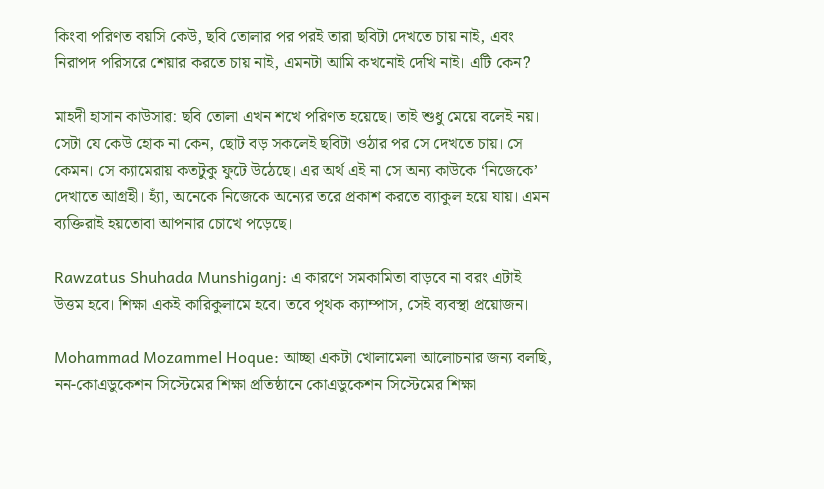কিংবা পরিণত বয়সি কেউ, ছবি তোলার পর পরই তারা ছবিটা দেখতে চায় নাই, এবং নিরাপদ পরিসরে শেয়ার করতে চায় নাই, এমনটা আমি কখনোই দেখি নাই। এটি কেন?

মাহদী হাসান কাউসাৱ: ছবি তোলা এখন শখে পরিণত হয়েছে। তাই শুধু মেয়ে বলেই নয়। সেটা যে কেউ হোক না কেন, ছোট বড় সকলেই ছবিটা ওঠার পর সে দেখতে চায়। সে কেমন। সে ক্যামেরায় কতটুকু ফুটে উঠেছে। এর অর্থ এই না সে অন্য কাউকে ‘নিজেকে’ দেখাতে আগ্রহী। হ্যাঁ, অনেকে নিজেকে অন্যের তরে প্রকাশ করতে ব্যাকুল হয়ে যায়। এমন ব্যক্তিরাই হয়তোবা আপনার চোখে পড়েছে।

Rawzatus Shuhada Munshiganj: এ কারণে সমকামিতা বাড়বে না বরং এটাই উত্তম হবে। শিক্ষা এক‌ই কারিকুলামে হবে। তবে ‌পৃথক ক্যাম্পাস, সেই ব্যবস্থা প্রয়োজন।

Mohammad Mozammel Hoque: আচ্ছা একটা খোলামেলা আলোচনার জন্য বলছি, নন-কোএডুকেশন সিস্টেমের শিক্ষা প্রতিষ্ঠানে কোএডুকেশন সিস্টেমের শিক্ষা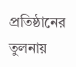প্রতিষ্ঠানের তুলনায়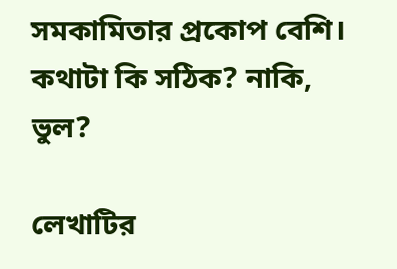সমকামিতার প্রকোপ বেশি। কথাটা কি সঠিক? নাকি, ভুল?

লেখাটির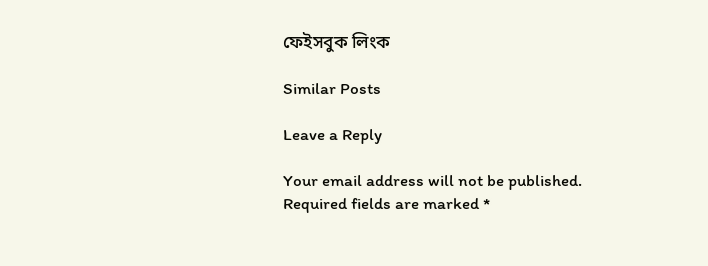ফেইসবুক লিংক

Similar Posts

Leave a Reply

Your email address will not be published. Required fields are marked *